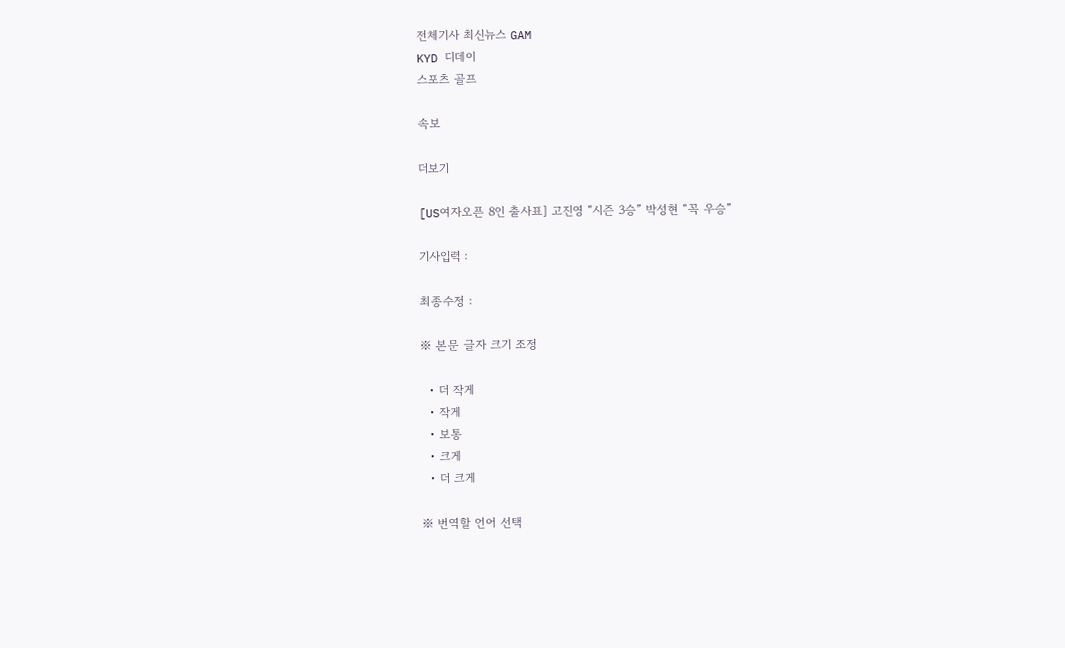전체기사 최신뉴스 GAM
KYD 디데이
스포츠 골프

속보

더보기

[US여자오픈 8인 출사표] 고진영 “시즌 3승” 박성현 “꼭 우승”

기사입력 :

최종수정 :

※ 본문 글자 크기 조정

  • 더 작게
  • 작게
  • 보통
  • 크게
  • 더 크게

※ 번역할 언어 선택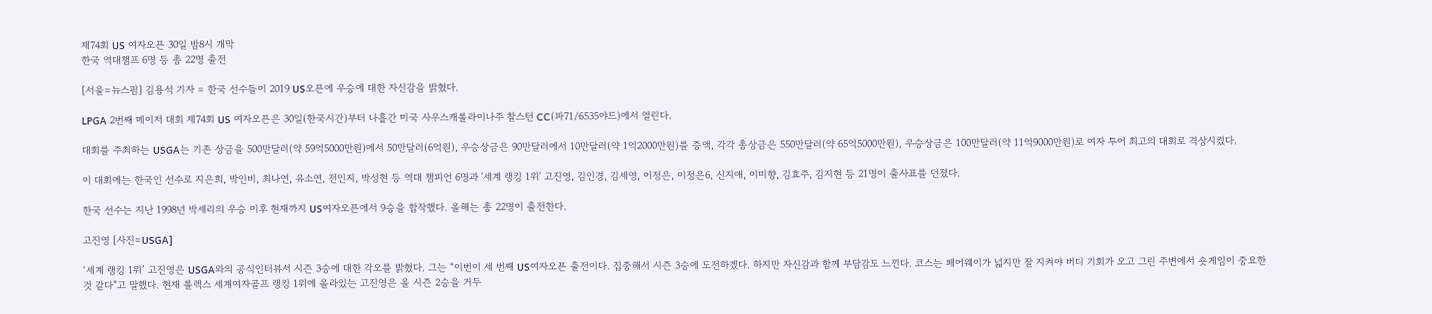제74회 US 여자오픈 30일 밤8시 개막
한국 역대챔프 6명 등 총 22명 출전

[서울=뉴스핌] 김용석 기자 = 한국 선수들이 2019 US오픈에 우승에 대한 자신감을 밝혔다.

LPGA 2번째 메이저 대회 제74회 US 여자오픈은 30일(한국시간)부터 나흘간 미국 사우스캐롤라이나주 찰스턴 CC(파71/6535야드)에서 열린다.

대회를 주최하는 USGA는 기존 상금을 500만달러(약 59억5000만원)에서 50만달러(6억원), 우승상금은 90만달러에서 10만달러(약 1억2000만원)를 증액, 각각 총상금은 550만달러(약 65억5000만원), 우승상금은 100만달러(약 11억9000만원)로 여자 투어 최고의 대회로 격상시켰다.

이 대회에는 한국인 선수로 지은희, 박인비, 최나연, 유소연, 전인지, 박성현 등 역대 챔피언 6명과 '세계 랭킹 1위' 고진영, 김인경, 김세영, 이정은, 이정은6, 신지애, 이미향, 김효주, 김지현 등 21명이 출사표를 던졌다.

한국 선수는 지난 1998년 박세리의 우승 이후 현재까지 US여자오픈에서 9승을 합작했다. 올해는 총 22명이 출전한다.

고진영 [사진=USGA]

‘세계 랭킹 1위’ 고진영은 USGA와의 공식인터뷰서 시즌 3승에 대한 각오를 밝혔다. 그는 “이번이 세 번째 US여자오픈 출전이다. 집중해서 시즌 3승에 도전하겠다. 하지만 자신감과 함께 부담감도 느낀다. 코스는 페어웨이가 넓지만 잘 지켜야 버디 기회가 오고 그린 주변에서 숏게임이 중요한 것 같다”고 말했다. 현재 롤렉스 세계여자골프 랭킹 1위에 올라있는 고진영은 올 시즌 2승을 거두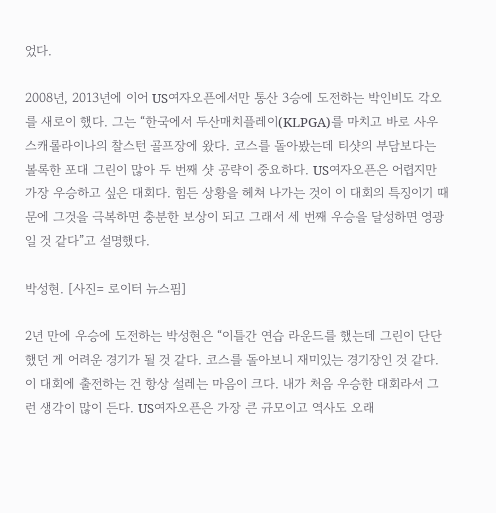었다.

2008년, 2013년에 이어 US여자오픈에서만 통산 3승에 도전하는 박인비도 각오를 새로이 했다. 그는 “한국에서 두산매치플레이(KLPGA)를 마치고 바로 사우스캐롤라이나의 찰스턴 골프장에 왔다. 코스를 돌아봤는데 티샷의 부담보다는 볼록한 포대 그린이 많아 두 번째 샷 공략이 중요하다. US여자오픈은 어렵지만 가장 우승하고 싶은 대회다. 힘든 상황을 헤쳐 나가는 것이 이 대회의 특징이기 때문에 그것을 극복하면 충분한 보상이 되고 그래서 세 번째 우승을 달성하면 영광일 것 같다”고 설명했다.

박성현. [사진= 로이터 뉴스핌]

2년 만에 우승에 도전하는 박성현은 “이틀간 연습 라운드를 했는데 그린이 단단했던 게 어려운 경기가 될 것 같다. 코스를 돌아보니 재미있는 경기장인 것 같다. 이 대회에 출전하는 건 항상 설레는 마음이 크다. 내가 처음 우승한 대회라서 그런 생각이 많이 든다. US여자오픈은 가장 큰 규모이고 역사도 오래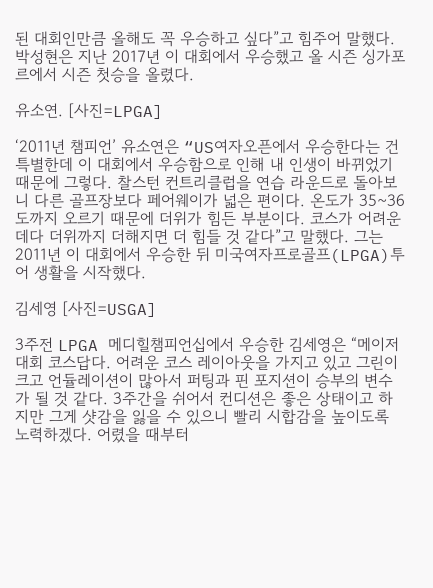된 대회인만큼 올해도 꼭 우승하고 싶다”고 힘주어 말했다. 박성현은 지난 2017년 이 대회에서 우승했고 올 시즌 싱가포르에서 시즌 첫승을 올렸다.

유소연. [사진=LPGA]

‘2011년 챔피언’ 유소연은 “US여자오픈에서 우승한다는 건 특별한데 이 대회에서 우승함으로 인해 내 인생이 바뀌었기 때문에 그렇다. 찰스턴 컨트리클럽을 연습 라운드로 돌아보니 다른 골프장보다 페어웨이가 넓은 편이다. 온도가 35~36도까지 오르기 때문에 더위가 힘든 부분이다. 코스가 어려운 데다 더위까지 더해지면 더 힘들 것 같다”고 말했다. 그는 2011년 이 대회에서 우승한 뒤 미국여자프로골프(LPGA)투어 생활을 시작했다.

김세영 [사진=USGA]

3주전 LPGA 메디힐챔피언십에서 우승한 김세영은 “메이저 대회 코스답다. 어려운 코스 레이아웃을 가지고 있고 그린이 크고 언듈레이션이 많아서 퍼팅과 핀 포지션이 승부의 변수가 될 것 같다. 3주간을 쉬어서 컨디션은 좋은 상태이고 하지만 그게 샷감을 잃을 수 있으니 빨리 시합감을 높이도록 노력하겠다. 어렸을 때부터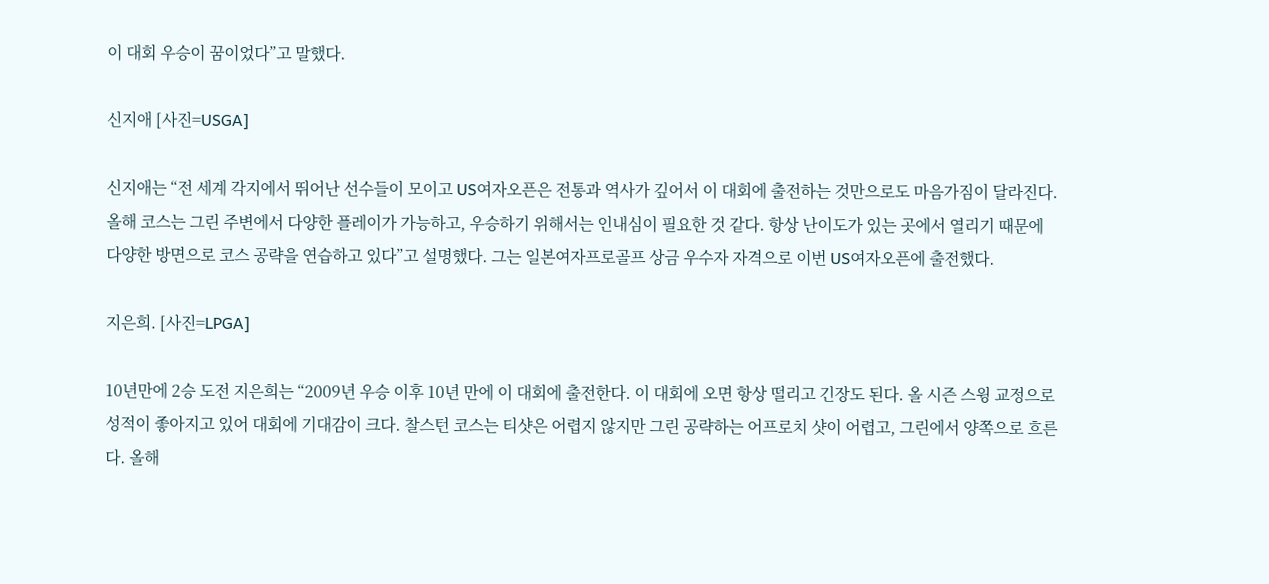이 대회 우승이 꿈이었다”고 말했다.

신지애 [사진=USGA]

신지애는 “전 세계 각지에서 뛰어난 선수들이 모이고 US여자오픈은 전통과 역사가 깊어서 이 대회에 출전하는 것만으로도 마음가짐이 달라진다. 올해 코스는 그린 주변에서 다양한 플레이가 가능하고, 우승하기 위해서는 인내심이 필요한 것 같다. 항상 난이도가 있는 곳에서 열리기 때문에 다양한 방면으로 코스 공략을 연습하고 있다”고 설명했다. 그는 일본여자프로골프 상금 우수자 자격으로 이번 US여자오픈에 출전했다.

지은희. [사진=LPGA]

10년만에 2승 도전 지은희는 “2009년 우승 이후 10년 만에 이 대회에 출전한다. 이 대회에 오면 항상 떨리고 긴장도 된다. 올 시즌 스윙 교정으로 성적이 좋아지고 있어 대회에 기대감이 크다. 찰스턴 코스는 티샷은 어렵지 않지만 그린 공략하는 어프로치 샷이 어렵고, 그린에서 양쪽으로 흐른다. 올해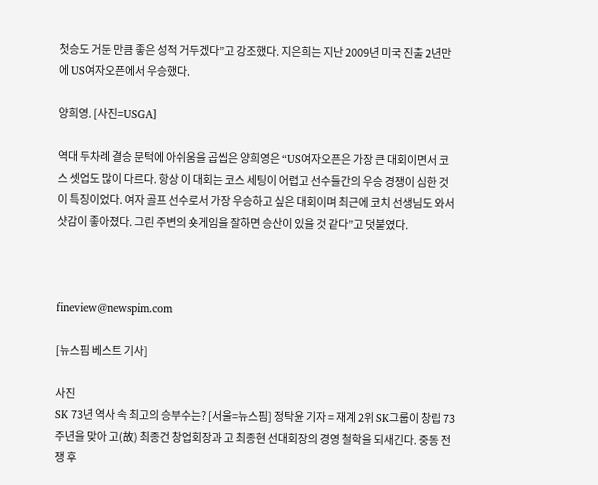첫승도 거둔 만큼 좋은 성적 거두겠다”고 강조했다. 지은희는 지난 2009년 미국 진출 2년만에 US여자오픈에서 우승했다.

양희영. [사진=USGA]

역대 두차례 결승 문턱에 아쉬움을 곱씹은 양희영은 “US여자오픈은 가장 큰 대회이면서 코스 셋업도 많이 다르다. 항상 이 대회는 코스 세팅이 어렵고 선수들간의 우승 경쟁이 심한 것이 특징이었다. 여자 골프 선수로서 가장 우승하고 싶은 대회이며 최근에 코치 선생님도 와서 샷감이 좋아졌다. 그린 주변의 숏게임을 잘하면 승산이 있을 것 같다”고 덧붙였다.



fineview@newspim.com

[뉴스핌 베스트 기사]

사진
SK 73년 역사 속 최고의 승부수는? [서울=뉴스핌] 정탁윤 기자 = 재계 2위 SK그룹이 창립 73주년을 맞아 고(故) 최종건 창업회장과 고 최종현 선대회장의 경영 철학을 되새긴다. 중동 전쟁 후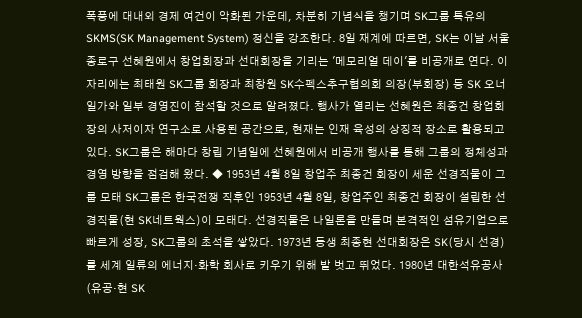폭풍에 대내외 경제 여건이 악화된 가운데, 차분히 기념식을 챙기며 SK그룹 특유의 SKMS(SK Management System) 정신을 강조한다. 8일 재계에 따르면, SK는 이날 서울 종로구 선혜원에서 창업회장과 선대회장을 기리는 '메모리얼 데이'를 비공개로 연다. 이 자리에는 최태원 SK그룹 회장과 최창원 SK수펙스추구협의회 의장(부회장) 등 SK 오너 일가와 일부 경영진이 참석할 것으로 알려졌다. 행사가 열리는 선혜원은 최종건 창업회장의 사저이자 연구소로 사용된 공간으로, 현재는 인재 육성의 상징적 장소로 활용되고 있다. SK그룹은 해마다 창립 기념일에 선혜원에서 비공개 행사를 통해 그룹의 정체성과 경영 방향을 점검해 왔다. ◆ 1953년 4월 8일 창업주 최종건 회장이 세운 선경직물이 그룹 모태 SK그룹은 한국전쟁 직후인 1953년 4월 8일, 창업주인 최종건 회장이 설립한 선경직물(현 SK네트웍스)이 모태다. 선경직물은 나일론을 만들며 본격적인 섬유기업으로 빠르게 성장, SK그룹의 초석을 쌓았다. 1973년 동생 최종현 선대회장은 SK(당시 선경)를 세계 일류의 에너지·화학 회사로 키우기 위해 발 벗고 뛰었다. 1980년 대한석유공사(유공·현 SK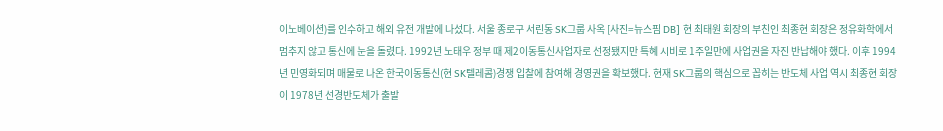이노베이션)를 인수하고 해외 유전 개발에 나섰다. 서울 종로구 서린동 SK그룹 사옥 [사진=뉴스핌 DB] 현 최태원 회장의 부친인 최종현 회장은 정유화학에서 멈추지 않고 통신에 눈을 돌렸다. 1992년 노태우 정부 때 제2이동통신사업자로 선정됐지만 특혜 시비로 1주일만에 사업권을 자진 반납해야 했다. 이후 1994년 민영화되며 매물로 나온 한국이동통신(현 SK텔레콤)경쟁 입찰에 참여해 경영권을 확보했다. 현재 SK그룹의 핵심으로 꼽히는 반도체 사업 역시 최종현 회장이 1978년 선경반도체가 출발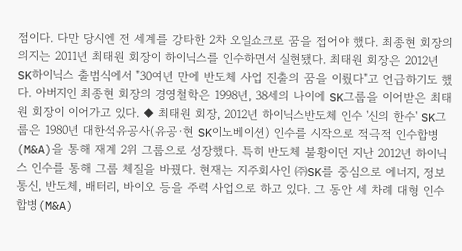점이다. 다만 당시엔 전 세계를 강타한 2차 오일쇼크로 꿈을 접어야 했다. 최종현 회장의 의지는 2011년 최태원 회장이 하이닉스를 인수하면서 실현됐다. 최태원 회장은 2012년 SK하이닉스 출범식에서 "30여년 만에 반도체 사업 진출의 꿈을 이뤘다"고 언급하기도 했다. 아버지인 최종현 회장의 경영철학은 1998년, 38세의 나이에 SK그룹을 이어받은 최태원 회장이 이어가고 있다. ◆ 최태원 회장, 2012년 하이닉스반도체 인수 '신의 한수' SK그룹은 1980년 대한석유공사(유공·현 SK이노베이션) 인수를 시작으로 적극적 인수합병(M&A)을 통해 재계 2위 그룹으로 성장했다. 특히 반도체 불황이던 지난 2012년 하이닉스 인수를 통해 그룹 체질을 바꿨다. 현재는 지주회사인 ㈜SK를 중심으로 에너지, 정보통신, 반도체, 배터리, 바이오 등을 주력 사업으로 하고 있다. 그 동안 세 차례 대형 인수합병(M&A)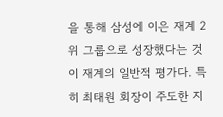을 통해 삼성에 이은 재계 2위 그룹으로 성장했다는 것이 재계의 일반적 평가다. 특히 최태원 회장이 주도한 지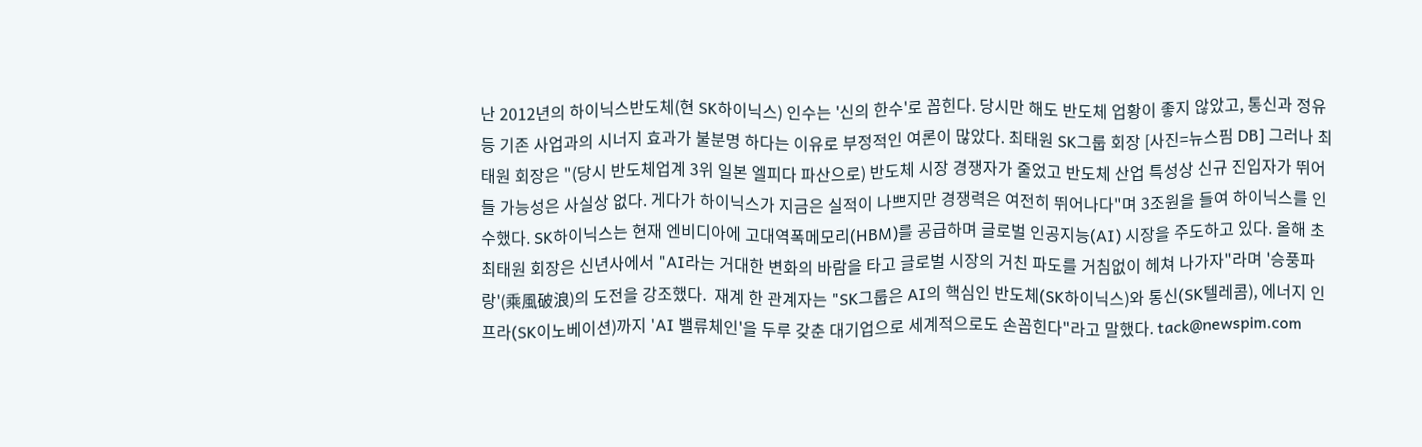난 2012년의 하이닉스반도체(현 SK하이닉스) 인수는 '신의 한수'로 꼽힌다. 당시만 해도 반도체 업황이 좋지 않았고, 통신과 정유 등 기존 사업과의 시너지 효과가 불분명 하다는 이유로 부정적인 여론이 많았다. 최태원 SK그룹 회장 [사진=뉴스핌 DB] 그러나 최태원 회장은 "(당시 반도체업계 3위 일본 엘피다 파산으로) 반도체 시장 경쟁자가 줄었고 반도체 산업 특성상 신규 진입자가 뛰어들 가능성은 사실상 없다. 게다가 하이닉스가 지금은 실적이 나쁘지만 경쟁력은 여전히 뛰어나다"며 3조원을 들여 하이닉스를 인수했다. SK하이닉스는 현재 엔비디아에 고대역폭메모리(HBM)를 공급하며 글로벌 인공지능(AI) 시장을 주도하고 있다. 올해 초 최태원 회장은 신년사에서 "AI라는 거대한 변화의 바람을 타고 글로벌 시장의 거친 파도를 거침없이 헤쳐 나가자"라며 '승풍파랑'(乘風破浪)의 도전을 강조했다.  재계 한 관계자는 "SK그룹은 AI의 핵심인 반도체(SK하이닉스)와 통신(SK텔레콤), 에너지 인프라(SK이노베이션)까지 'AI 밸류체인'을 두루 갖춘 대기업으로 세계적으로도 손꼽힌다"라고 말했다. tack@newspim.com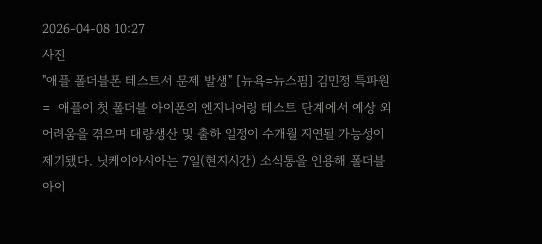2026-04-08 10:27
사진
"애플 폴더블폰 테스트서 문제 발생" [뉴욕=뉴스핌] 김민정 특파원 =  애플이 첫 폴더블 아이폰의 엔지니어링 테스트 단계에서 예상 외 어려움을 겪으며 대량생산 및 출하 일정이 수개월 지연될 가능성이 제기됐다. 닛케이아시아는 7일(현지시간) 소식통을 인용해 폴더블 아이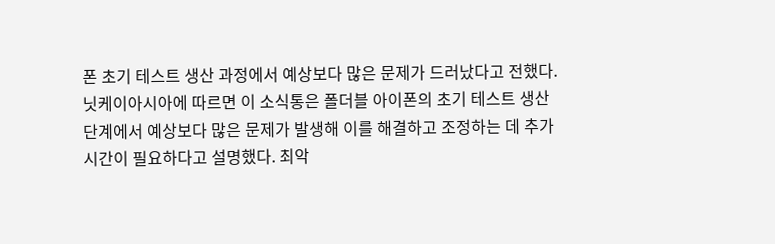폰 초기 테스트 생산 과정에서 예상보다 많은 문제가 드러났다고 전했다. 닛케이아시아에 따르면 이 소식통은 폴더블 아이폰의 초기 테스트 생산 단계에서 예상보다 많은 문제가 발생해 이를 해결하고 조정하는 데 추가 시간이 필요하다고 설명했다. 최악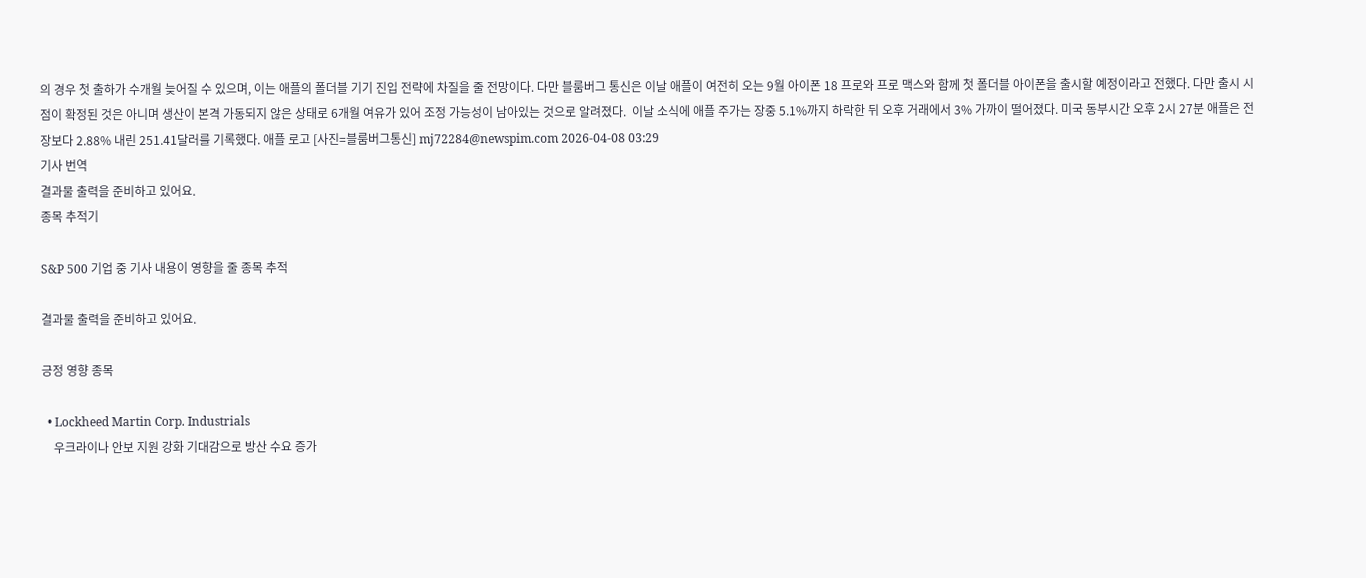의 경우 첫 출하가 수개월 늦어질 수 있으며, 이는 애플의 폴더블 기기 진입 전략에 차질을 줄 전망이다. 다만 블룸버그 통신은 이날 애플이 여전히 오는 9월 아이폰 18 프로와 프로 맥스와 함께 첫 폴더블 아이폰을 출시할 예정이라고 전했다. 다만 출시 시점이 확정된 것은 아니며 생산이 본격 가동되지 않은 상태로 6개월 여유가 있어 조정 가능성이 남아있는 것으로 알려졌다.  이날 소식에 애플 주가는 장중 5.1%까지 하락한 뒤 오후 거래에서 3% 가까이 떨어졌다. 미국 동부시간 오후 2시 27분 애플은 전장보다 2.88% 내린 251.41달러를 기록했다. 애플 로고 [사진=블룸버그통신] mj72284@newspim.com 2026-04-08 03:29
기사 번역
결과물 출력을 준비하고 있어요.
종목 추적기

S&P 500 기업 중 기사 내용이 영향을 줄 종목 추적

결과물 출력을 준비하고 있어요.

긍정 영향 종목

  • Lockheed Martin Corp. Industrials
    우크라이나 안보 지원 강화 기대감으로 방산 수요 증가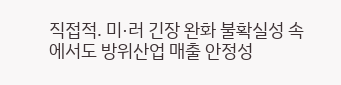직접적. 미·러 긴장 완화 불확실성 속에서도 방위산업 매출 안정성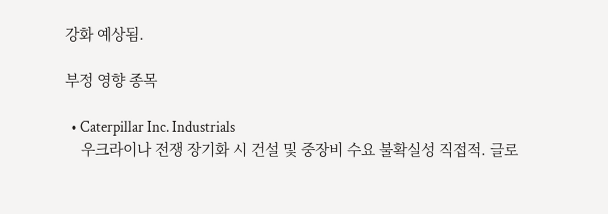강화 예상됨.

부정 영향 종목

  • Caterpillar Inc. Industrials
    우크라이나 전쟁 장기화 시 건설 및 중장비 수요 불확실성 직접적. 글로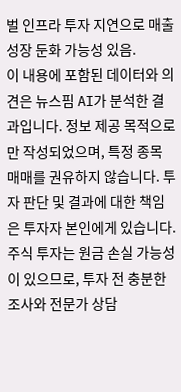벌 인프라 투자 지연으로 매출 성장 둔화 가능성 있음.
이 내용에 포함된 데이터와 의견은 뉴스핌 AI가 분석한 결과입니다. 정보 제공 목적으로만 작성되었으며, 특정 종목 매매를 권유하지 않습니다. 투자 판단 및 결과에 대한 책임은 투자자 본인에게 있습니다. 주식 투자는 원금 손실 가능성이 있으므로, 투자 전 충분한 조사와 전문가 상담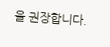을 권장합니다.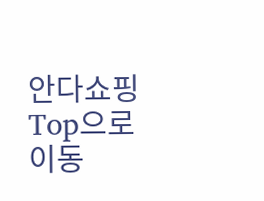안다쇼핑
Top으로 이동